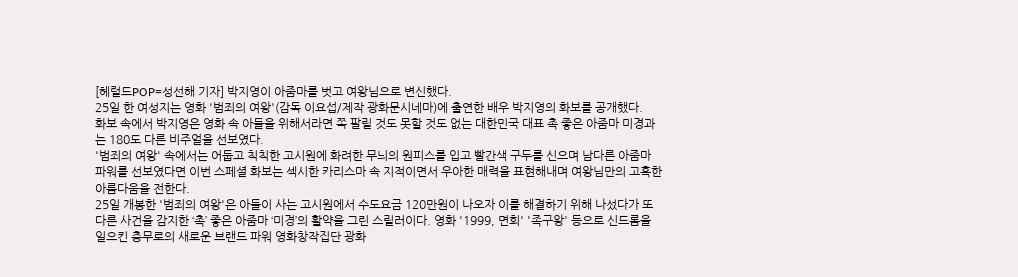[헤럴드POP=성선해 기자] 박지영이 아줌마를 벗고 여왕님으로 변신했다.
25일 한 여성지는 영화 '범죄의 여왕'(감독 이요섭/제작 광화문시네마)에 출연한 배우 박지영의 화보를 공개했다.
화보 속에서 박지영은 영화 속 아들을 위해서라면 쪽 팔릴 것도 못할 것도 없는 대한민국 대표 촉 좋은 아줌마 미경과는 180도 다른 비주얼을 선보였다.
'범죄의 여왕' 속에서는 어둡고 칙칙한 고시원에 화려한 무늬의 원피스를 입고 빨간색 구두를 신으며 남다른 아줌마 파워를 선보였다면 이번 스페셜 화보는 섹시한 카리스마 속 지적이면서 우아한 매력을 표현해내며 여왕님만의 고혹한 아름다움을 전한다.
25일 개봉한 '범죄의 여왕'은 아들이 사는 고시원에서 수도요금 120만원이 나오자 이를 해결하기 위해 나섰다가 또 다른 사건을 감지한 ‘촉’ 좋은 아줌마 ‘미경’의 활약을 그린 스릴러이다. 영화 '1999, 면회' '족구왕' 등으로 신드롬을 일으킨 충무로의 새로운 브랜드 파워 영화창작집단 광화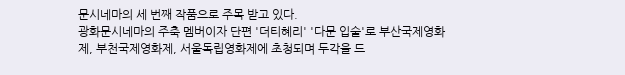문시네마의 세 번째 작품으로 주목 받고 있다.
광화문시네마의 주축 멤버이자 단편 '더티혜리' '다문 입술'로 부산국제영화제, 부천국제영화제, 서울독립영화제에 초청되며 두각을 드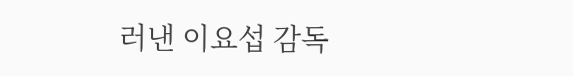러낸 이요섭 감독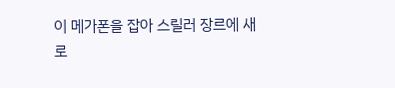이 메가폰을 잡아 스릴러 장르에 새로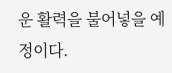운 활력을 불어넣을 예정이다.